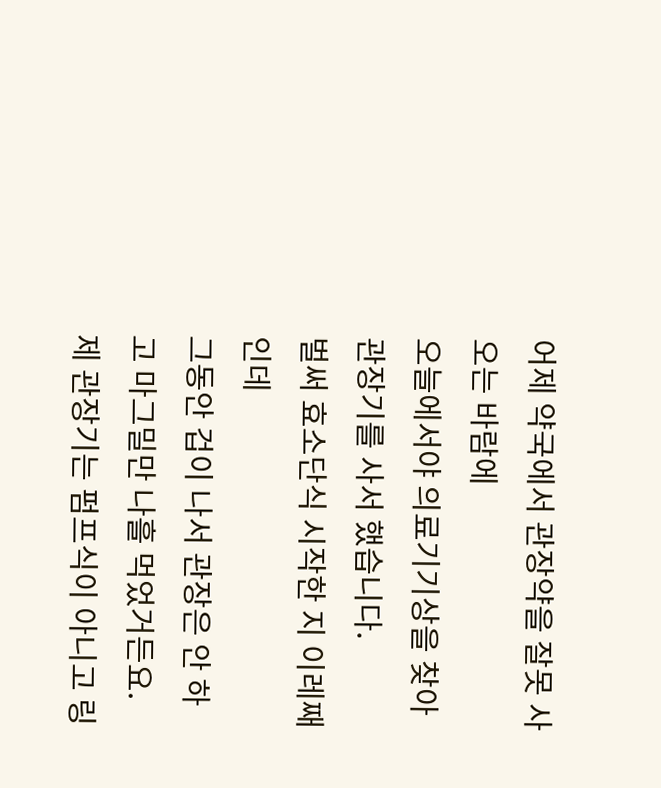어제 약국에서 관장약을 잘못 사오는 바람에
오늘에서야 의료기기상을 찾아 관장기를 사서 했습니다.
벌써 효소단식 시작한 지 이레째인데
그동안 겁이 나서 관장은 안 하고 마그밀만 나흘 먹었거든요.
제 관장기는 펌프식이 아니고 링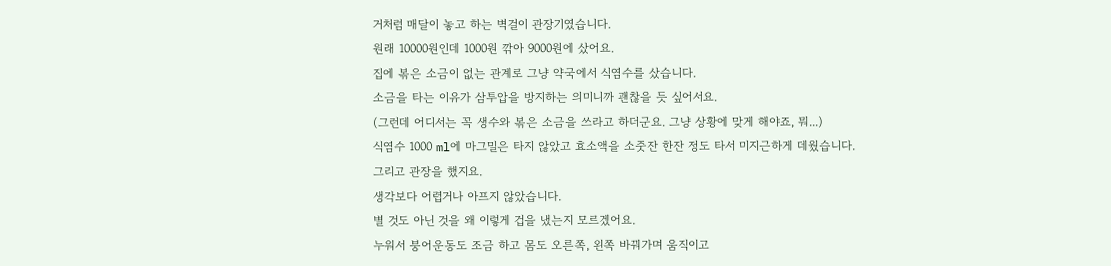거처럼 매달이 놓고 하는 벽걸이 관장기였습니다.
원래 10000원인데 1000원 깎아 9000원에 샀어요.
집에 볶은 소금이 없는 관계로 그냥 약국에서 식염수를 샀습니다.
소금을 타는 이유가 삼투압을 방지하는 의미니까 괜찮을 듯 싶어서요.
(그런데 어디서는 꼭 생수와 볶은 소금을 쓰라고 하더군요. 그냥 상황에 맞게 해야죠, 뭐...)
식염수 1000 ml에 마그밀은 타지 않았고 효소액을 소줏잔 한잔 정도 타서 미지근하게 데웠습니다.
그리고 관장을 했지요.
생각보다 어렵거나 아프지 않았습니다.
별 것도 아닌 것을 왜 이렇게 겁을 냈는지 모르겠어요.
누워서 붕어운동도 조금 하고 몸도 오른쪽, 왼쪽 바꿔가며 움직이고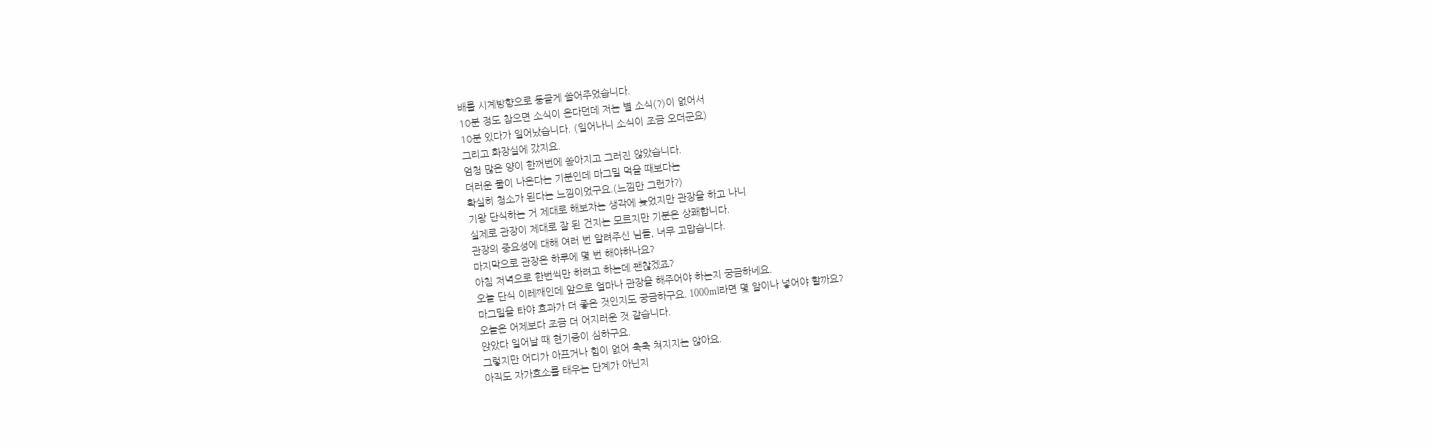배를 시계방향으로 둥글게 쓸어주었습니다.
10분 정도 참으면 소식이 온다던데 저는 별 소식(?)이 없어서
10분 있다가 일어났습니다. (일어나니 소식이 조금 오더군요)
그리고 화장실에 갔지요.
엄청 많은 양이 한꺼번에 쏟아지고 그러진 않았습니다.
더러운 물이 나온다는 기분인데 마그밀 먹을 때보다는
확실히 청소가 된다는 느낌이었구요.(느낌만 그런가?)
기왕 단식하는 거 제대로 해보자는 생각에 늦었지만 관장을 하고 나니
실제로 관장이 제대로 잘 된 건지는 모르지만 기분은 상쾌합니다.
관장의 중요성에 대해 여러 번 알려주신 님들, 너무 고맙습니다.
마지막으로 관장은 하루에 몇 번 해야하나요?
아침 저녁으로 한번씩만 하려고 하는데 괜찮겠죠?
오늘 단식 이레째인데 앞으로 얼마나 관장을 해주어야 하는지 궁금하네요.
마그밀을 타야 효과가 더 좋은 것인지도 궁금하구요. 1000ml라면 몇 알이나 넣어야 할까요?
오늘은 어제보다 조금 더 어지러운 것 같습니다.
앉았다 일어날 때 현기증이 심하구요.
그렇지만 어디가 아프거나 힘이 없어 축축 쳐지지는 않아요.
아직도 자가효소를 태우는 단계가 아닌지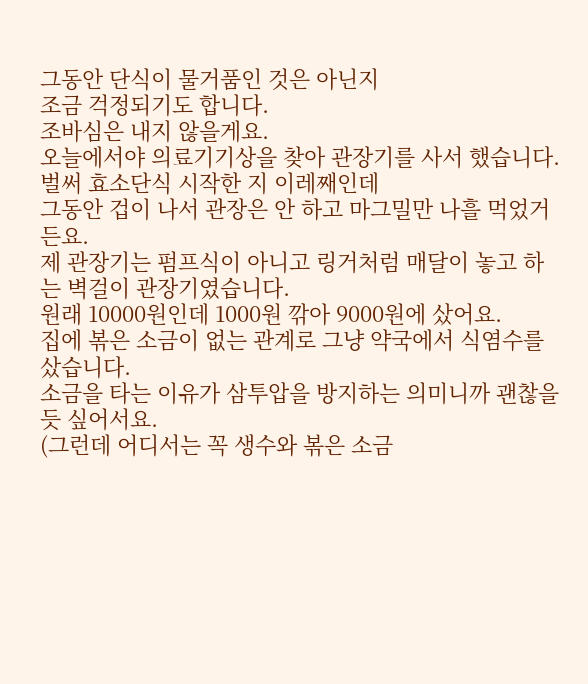그동안 단식이 물거품인 것은 아닌지
조금 걱정되기도 합니다.
조바심은 내지 않을게요.
오늘에서야 의료기기상을 찾아 관장기를 사서 했습니다.
벌써 효소단식 시작한 지 이레째인데
그동안 겁이 나서 관장은 안 하고 마그밀만 나흘 먹었거든요.
제 관장기는 펌프식이 아니고 링거처럼 매달이 놓고 하는 벽걸이 관장기였습니다.
원래 10000원인데 1000원 깎아 9000원에 샀어요.
집에 볶은 소금이 없는 관계로 그냥 약국에서 식염수를 샀습니다.
소금을 타는 이유가 삼투압을 방지하는 의미니까 괜찮을 듯 싶어서요.
(그런데 어디서는 꼭 생수와 볶은 소금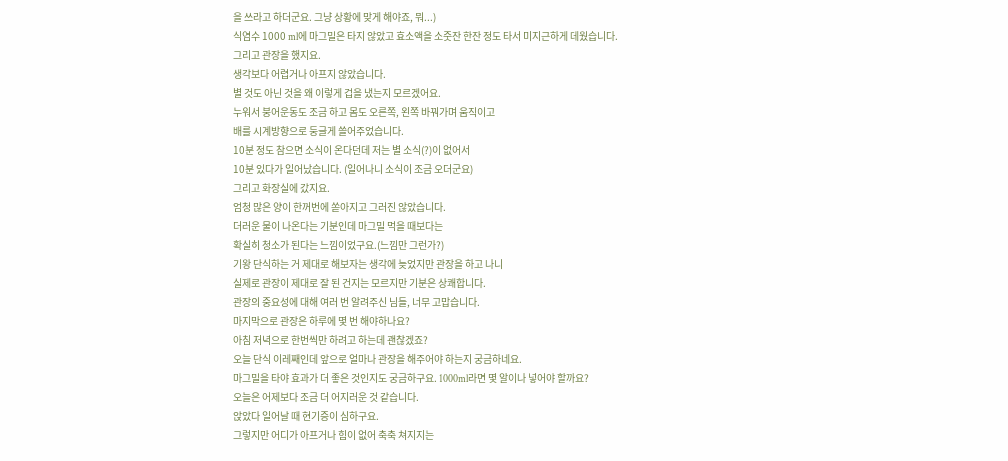을 쓰라고 하더군요. 그냥 상황에 맞게 해야죠, 뭐...)
식염수 1000 ml에 마그밀은 타지 않았고 효소액을 소줏잔 한잔 정도 타서 미지근하게 데웠습니다.
그리고 관장을 했지요.
생각보다 어렵거나 아프지 않았습니다.
별 것도 아닌 것을 왜 이렇게 겁을 냈는지 모르겠어요.
누워서 붕어운동도 조금 하고 몸도 오른쪽, 왼쪽 바꿔가며 움직이고
배를 시계방향으로 둥글게 쓸어주었습니다.
10분 정도 참으면 소식이 온다던데 저는 별 소식(?)이 없어서
10분 있다가 일어났습니다. (일어나니 소식이 조금 오더군요)
그리고 화장실에 갔지요.
엄청 많은 양이 한꺼번에 쏟아지고 그러진 않았습니다.
더러운 물이 나온다는 기분인데 마그밀 먹을 때보다는
확실히 청소가 된다는 느낌이었구요.(느낌만 그런가?)
기왕 단식하는 거 제대로 해보자는 생각에 늦었지만 관장을 하고 나니
실제로 관장이 제대로 잘 된 건지는 모르지만 기분은 상쾌합니다.
관장의 중요성에 대해 여러 번 알려주신 님들, 너무 고맙습니다.
마지막으로 관장은 하루에 몇 번 해야하나요?
아침 저녁으로 한번씩만 하려고 하는데 괜찮겠죠?
오늘 단식 이레째인데 앞으로 얼마나 관장을 해주어야 하는지 궁금하네요.
마그밀을 타야 효과가 더 좋은 것인지도 궁금하구요. 1000ml라면 몇 알이나 넣어야 할까요?
오늘은 어제보다 조금 더 어지러운 것 같습니다.
앉았다 일어날 때 현기증이 심하구요.
그렇지만 어디가 아프거나 힘이 없어 축축 쳐지지는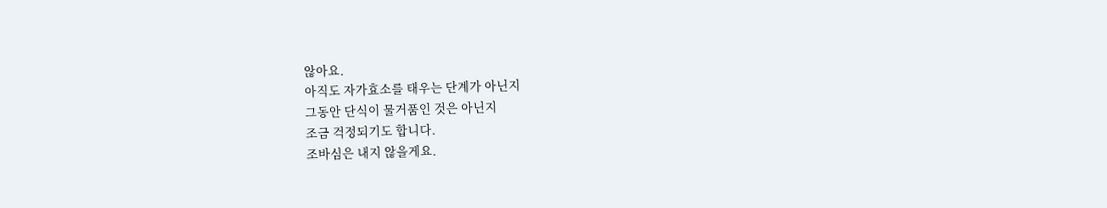않아요.
아직도 자가효소를 태우는 단계가 아닌지
그동안 단식이 물거품인 것은 아닌지
조금 걱정되기도 합니다.
조바심은 내지 않을게요.